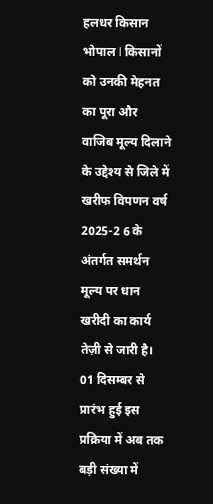हलधर किसान भोपाल l किसानों को उनकी मेहनत का पूरा और वाजिब मूल्य दिलाने के उद्देश्य से जिले में खरीफ विपणन वर्ष 2025-2 6 के अंतर्गत समर्थन मूल्य पर धान खरीदी का कार्य तेज़ी से जारी है। 01 दिसम्बर से प्रारंभ हुई इस प्रक्रिया में अब तक बड़ी संख्या में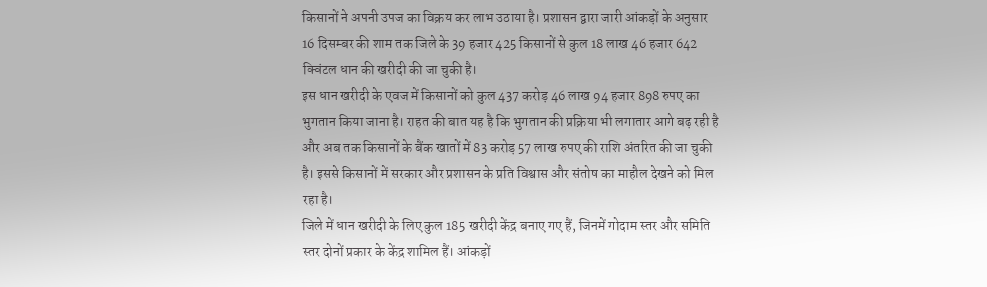किसानों ने अपनी उपज का विक्रय कर लाभ उठाया है। प्रशासन द्वारा जारी आंकड़ों के अनुसार 16 दिसम्बर की शाम तक जिले के 39 हजार 425 किसानों से कुल 18 लाख 46 हजार 642 क्विंटल धान की खरीदी की जा चुकी है।
इस धान खरीदी के एवज में किसानों को कुल 437 करोड़ 46 लाख 94 हजार 898 रुपए का भुगतान किया जाना है। राहत की बात यह है कि भुगतान की प्रक्रिया भी लगातार आगे बढ़ रही है और अब तक किसानों के बैंक खातों में 83 करोड़ 57 लाख रुपए की राशि अंतरित की जा चुकी है। इससे किसानों में सरकार और प्रशासन के प्रति विश्वास और संतोष का माहौल देखने को मिल रहा है।
जिले में धान खरीदी के लिए कुल 185 खरीदी केंद्र बनाए गए हैं, जिनमें गोदाम स्तर और समिति स्तर दोनों प्रकार के केंद्र शामिल हैं। आंकड़ों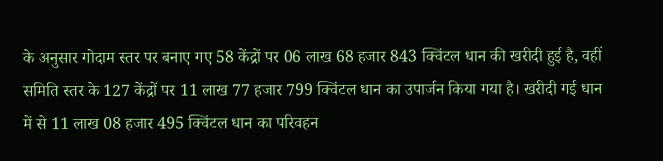के अनुसार गोदाम स्तर पर बनाए गए 58 केंद्रों पर 06 लाख 68 हजार 843 क्विंटल धान की खरीदी हुई है, वहीं समिति स्तर के 127 केंद्रों पर 11 लाख 77 हजार 799 क्विंटल धान का उपार्जन किया गया है। खरीदी गई धान में से 11 लाख 08 हजार 495 क्विंटल धान का परिवहन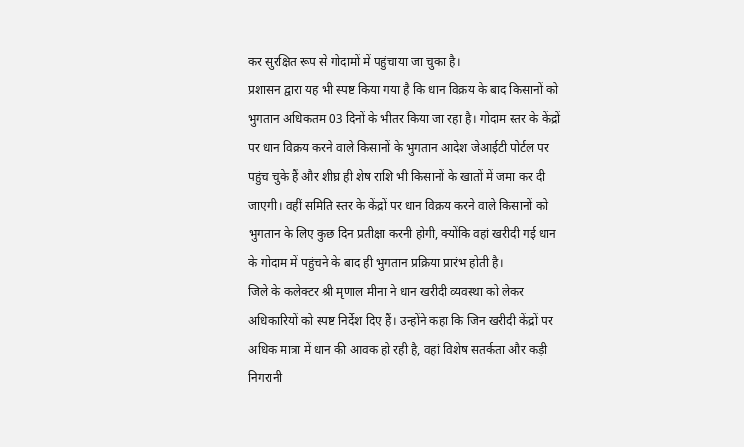कर सुरक्षित रूप से गोदामों में पहुंचाया जा चुका है।
प्रशासन द्वारा यह भी स्पष्ट किया गया है कि धान विक्रय के बाद किसानों को भुगतान अधिकतम 03 दिनों के भीतर किया जा रहा है। गोदाम स्तर के केंद्रों पर धान विक्रय करने वाले किसानों के भुगतान आदेश जेआईटी पोर्टल पर पहुंच चुके हैं और शीघ्र ही शेष राशि भी किसानों के खातों में जमा कर दी जाएगी। वहीं समिति स्तर के केंद्रों पर धान विक्रय करने वाले किसानों को भुगतान के लिए कुछ दिन प्रतीक्षा करनी होगी, क्योंकि वहां खरीदी गई धान के गोदाम में पहुंचने के बाद ही भुगतान प्रक्रिया प्रारंभ होती है।
जिले के कलेक्टर श्री मृणाल मीना ने धान खरीदी व्यवस्था को लेकर अधिकारियों को स्पष्ट निर्देश दिए हैं। उन्होंने कहा कि जिन खरीदी केंद्रों पर अधिक मात्रा में धान की आवक हो रही है, वहां विशेष सतर्कता और कड़ी निगरानी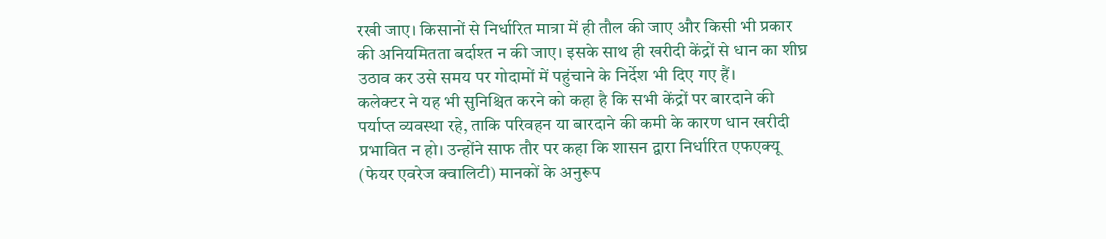रखी जाए। किसानों से निर्धारित मात्रा में ही तौल की जाए और किसी भी प्रकार की अनियमितता बर्दाश्त न की जाए। इसके साथ ही खरीदी केंद्रों से धान का शीघ्र उठाव कर उसे समय पर गोदामों में पहुंचाने के निर्देश भी दिए गए हैं।
कलेक्टर ने यह भी सुनिश्चित करने को कहा है कि सभी केंद्रों पर बारदाने की पर्याप्त व्यवस्था रहे, ताकि परिवहन या बारदाने की कमी के कारण धान खरीदी प्रभावित न हो। उन्होंने साफ तौर पर कहा कि शासन द्वारा निर्धारित एफएक्यू (फेयर एवरेज क्वालिटी) मानकों के अनुरूप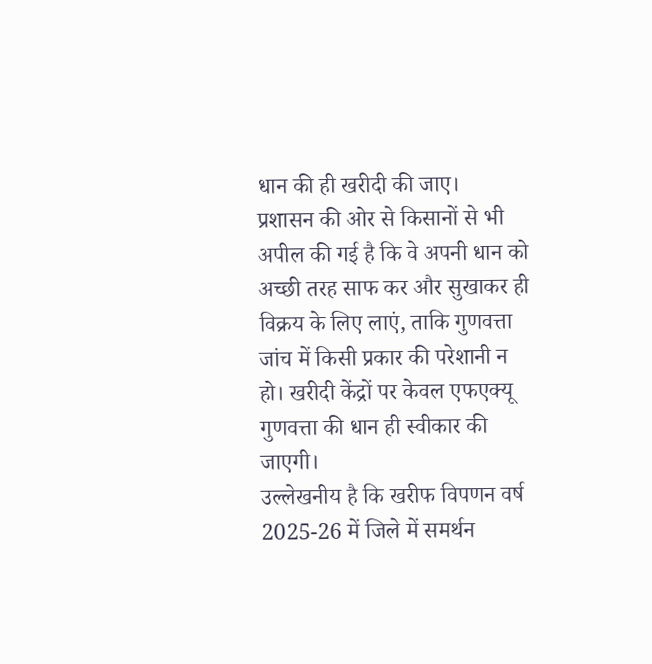धान की ही खरीदी की जाए।
प्रशासन की ओर से किसानों से भी अपील की गई है कि वे अपनी धान को अच्छी तरह साफ कर और सुखाकर ही विक्रय के लिए लाएं, ताकि गुणवत्ता जांच में किसी प्रकार की परेशानी न हो। खरीदी केंद्रों पर केवल एफएक्यू गुणवत्ता की धान ही स्वीकार की जाएगी।
उल्लेखनीय है कि खरीफ विपणन वर्ष 2025-26 में जिले में समर्थन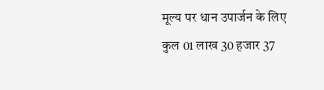मूल्य पर धान उपार्जन के लिए कुल 01 लाख 30 हजार 37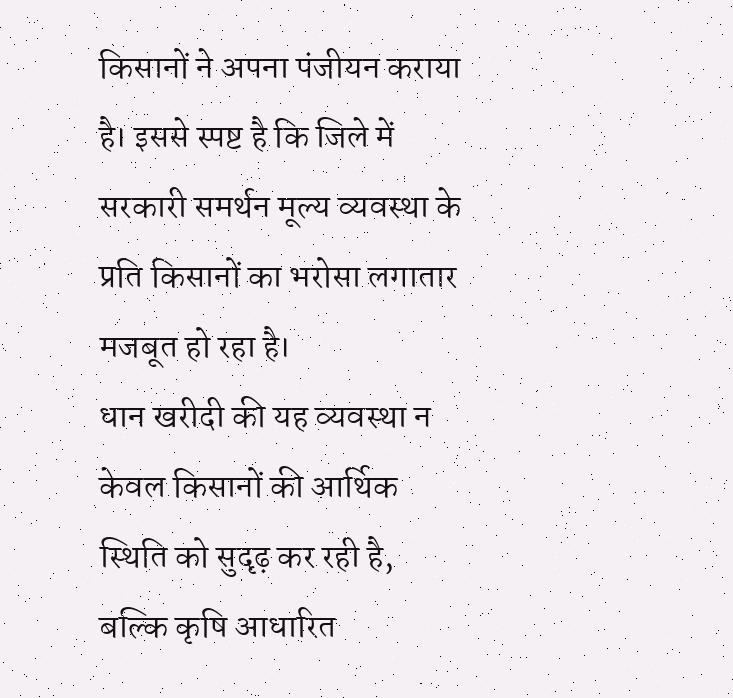किसानों ने अपना पंजीयन कराया है। इससे स्पष्ट है कि जिले में सरकारी समर्थन मूल्य व्यवस्था के प्रति किसानों का भरोसा लगातार मजबूत हो रहा है।
धान खरीदी की यह व्यवस्था न केवल किसानों की आर्थिक स्थिति को सुदृढ़ कर रही है, बल्कि कृषि आधारित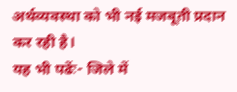अर्थव्यवस्था को भी नई मजबूती प्रदान कर रही है।
यह भी पढेंः- जिले में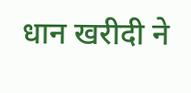धान खरीदी ने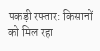पकड़ी रफ्तार: किसानों को मिल रहा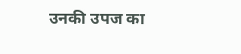उनकी उपज का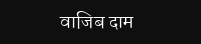वाजिब दाम